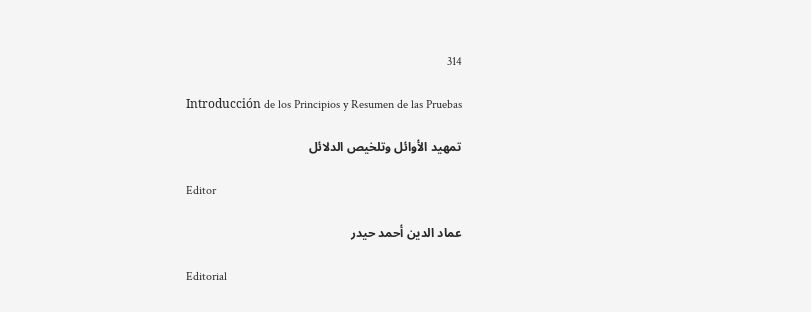314

Introducción de los Principios y Resumen de las Pruebas

تمهيد الأوائل وتلخيص الدلائل

Editor

عماد الدين أحمد حيدر

Editorial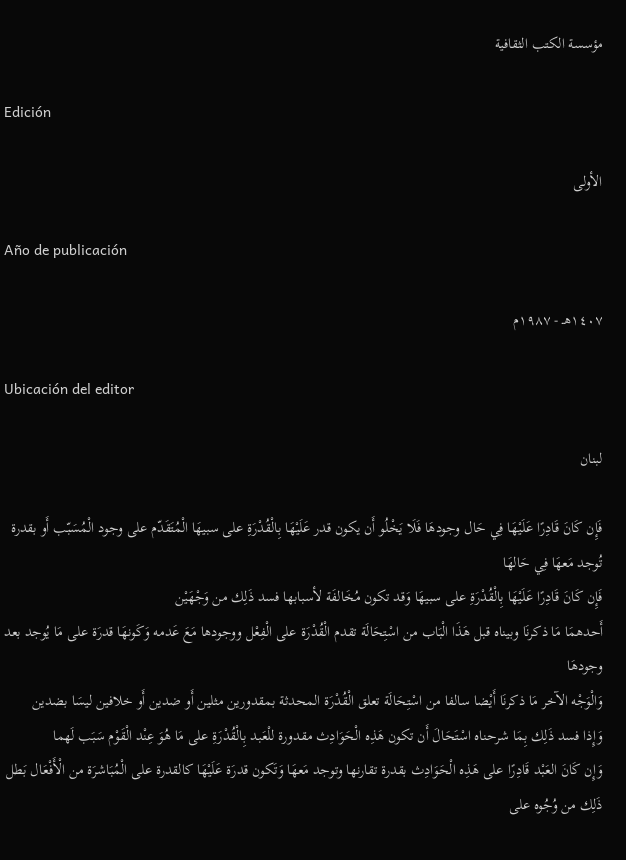مؤسسة الكتب الثقافية

Edición

الأولى

Año de publicación

١٤٠٧هـ - ١٩٨٧م

Ubicación del editor

لبنان

فَإِن كَانَ قَادِرًا عَلَيْهَا فِي حَال وجودهَا فَلَا يَخْلُو أَن يكون قدر عَلَيْهَا بِالْقُدْرَةِ على سبيهَا الْمُتَقَدّم على وجود الْمُسَبّب أَو بقدرة تُوجد مَعهَا فِي حَالهَا
فَإِن كَانَ قَادِرًا عَلَيْهَا بِالْقُدْرَةِ على سبيهَا وَقد تكون مُخَالفَة لأسبابها فسد ذَلِك من وَجْهَيْن
أَحدهمَا مَا ذكرنَا وبيناه قبل هَذَا الْبَاب من اسْتِحَالَة تقدم الْقُدْرَة على الْفِعْل ووجودها مَعَ عَدمه وَكَونهَا قدرَة على مَا يُوجد بعد وجودهَا
وَالْوَجْه الآخر مَا ذكرنَا أَيْضا سالفا من اسْتِحَالَة تعلق الْقُدْرَة المحدثة بمقدورين مثلين أَو ضدين أَو خلافين ليسَا بضدين
وَإِذا فسد ذَلِك بِمَا شرحناه اسْتَحَالَ أَن تكون هَذِه الْحَوَادِث مقدورة للْعَبد بِالْقُدْرَةِ على مَا هُوَ عِنْد الْقَوْم سَبَب لَهما
وَإِن كَانَ العَبْد قَادِرًا على هَذِه الْحَوَادِث بقدرة تقارنها وتوجد مَعهَا وَتَكون قدرَة عَلَيْهَا كالقدرة على الْمُبَاشرَة من الْأَفْعَال بَطل ذَلِك من وُجُوه على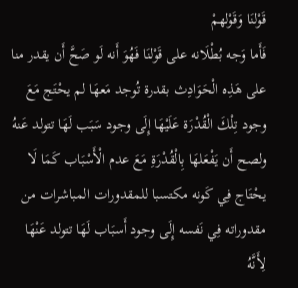قَوْلنَا وَقَوْلهمْ
فَأَما وَجه بُطْلَانه على قَوْلنَا فَهُوَ أَنه لَو صَحَّ أَن يقدر منا على هَذِه الْحَوَادِث بقدرة تُوجد مَعهَا لم يحْتَج مَعَ وجود تِلْكَ الْقُدْرَة عَلَيْهَا إِلَى وجود سَبَب لَهَا تتولد عَنهُ ولصح أَن يَفْعَلهَا بِالْقُدْرَةِ مَعَ عدم الْأَسْبَاب كَمَا لَا يحْتَاج فِي كَونه مكتسبا للمقدورات المباشرات من مقدوراته فِي نَفسه إِلَى وجود أَسبَاب لَهَا تتولد عَنْهَا
لِأَنَّهُ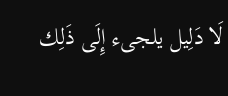لَا دَلِيل يلجىء إِلَى ذَلِك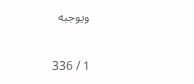ويوجبه

1 / 336